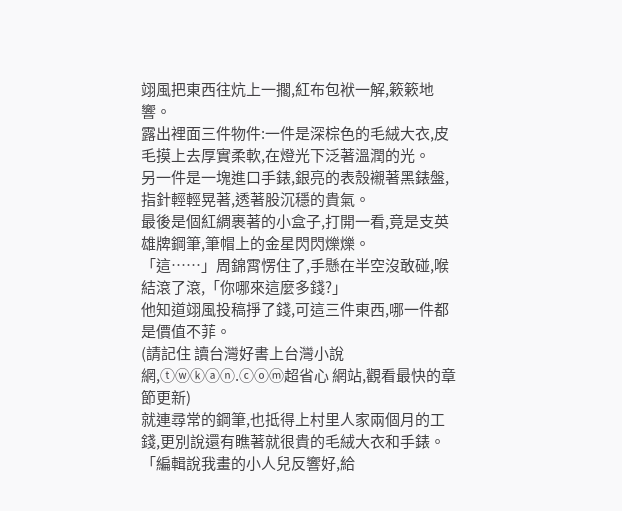翊風把東西往炕上一擱,紅布包袱一解,簌簌地響。
露出裡面三件物件:一件是深棕色的毛絨大衣,皮毛摸上去厚實柔軟,在燈光下泛著溫潤的光。
另一件是一塊進口手錶,銀亮的表殼襯著黑錶盤,指針輕輕晃著,透著股沉穩的貴氣。
最後是個紅綢裹著的小盒子,打開一看,竟是支英雄牌鋼筆,筆帽上的金星閃閃爍爍。
「這……」周錦霄愣住了,手懸在半空沒敢碰,喉結滾了滾,「你哪來這麼多錢?」
他知道翊風投稿掙了錢,可這三件東西,哪一件都是價值不菲。
(請記住 讀台灣好書上台灣小說網,ⓣⓦⓚⓐⓝ.ⓒⓞⓜ超省心 網站,觀看最快的章節更新)
就連尋常的鋼筆,也抵得上村里人家兩個月的工錢,更別說還有瞧著就很貴的毛絨大衣和手錶。
「編輯說我畫的小人兒反響好,給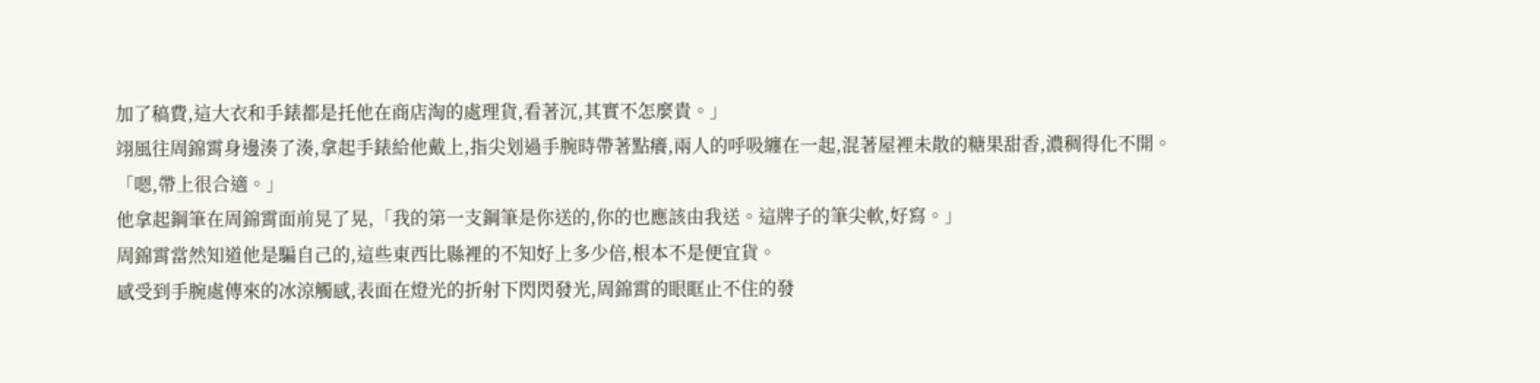加了稿費,這大衣和手錶都是托他在商店淘的處理貨,看著沉,其實不怎麼貴。」
翊風往周錦霄身邊湊了湊,拿起手錶給他戴上,指尖划過手腕時帶著點癢,兩人的呼吸纏在一起,混著屋裡未散的糖果甜香,濃稠得化不開。
「嗯,帶上很合適。」
他拿起鋼筆在周錦霄面前晃了晃,「我的第一支鋼筆是你送的,你的也應該由我送。這牌子的筆尖軟,好寫。」
周錦霄當然知道他是騙自己的,這些東西比縣裡的不知好上多少倍,根本不是便宜貨。
感受到手腕處傳來的冰涼觸感,表面在燈光的折射下閃閃發光,周錦霄的眼眶止不住的發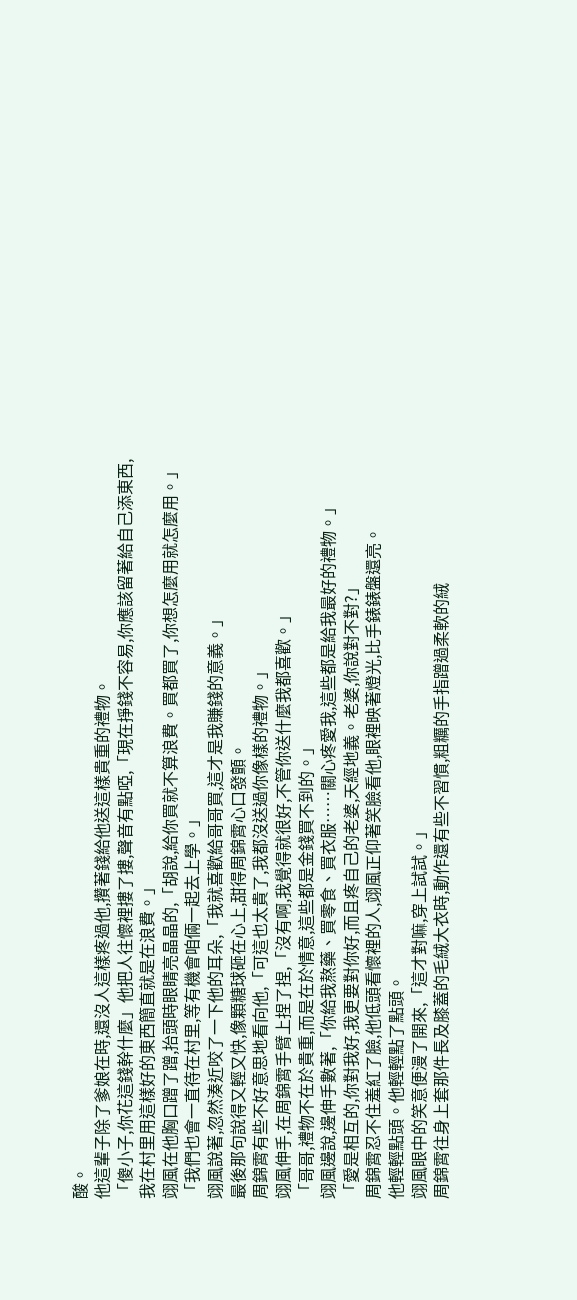酸。
他這輩子除了爹娘在時,還沒人這樣疼過他,攢著錢給他送這樣貴重的禮物。
「傻小子,你花這錢幹什麼」他把人往懷裡摟了摟,聲音有點啞,「現在掙錢不容易,你應該留著給自己添東西,我在村里用這樣好的東西簡直就是在浪費。」
翊風在他胸口蹭了蹭,抬頭時眼睛亮晶晶的,「胡說,給你買就不算浪費。買都買了,你想怎麼用就怎麼用。」
「我們也會一直待在村里,等有機會咱倆一起去上學。」
翊風說著,忽然湊近咬了一下他的耳朵,「我就喜歡給哥哥買,這才是我賺錢的意義。」
最後那句說得又輕又快,像顆糖球砸在心上,甜得周錦霄心口發顫。
周錦霄有些不好意思地看向他,「可這也太貴了,我都沒送過你像樣的禮物。」
翊風伸手,在周錦霄手臂上捏了捏,「沒有啊,我覺得就很好,不管你送什麼我都喜歡。」
「哥哥,禮物不在於貴重,而是在於情意,這些都是金錢買不到的。」
翊風邊說,邊伸手數著,「你給我熬藥、買零食、買衣服……關心疼愛我,這些都是給我最好的禮物。」
「愛是相互的,你對我好,我更要對你好,而且疼自己的老婆,天經地義。老婆,你說對不對?」
周錦霄忍不住羞紅了臉,他低頭看懷裡的人,翊風正仰著笑臉看他,眼裡映著燈光,比手錶錶盤還亮。
他輕輕點頭。他輕輕點了點頭。
翊風眼中的笑意便漫了開來,「這才對嘛,穿上試試。」
周錦霄往身上套那件長及膝蓋的毛絨大衣時,動作還有些不習慣,粗糲的手指蹭過柔軟的絨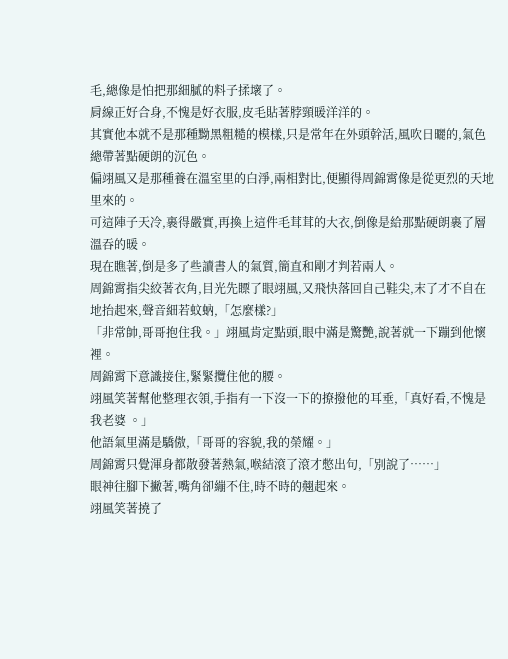毛,總像是怕把那細膩的料子揉壞了。
肩線正好合身,不愧是好衣服,皮毛貼著脖頸暖洋洋的。
其實他本就不是那種黝黑粗糙的模樣,只是常年在外頭幹活,風吹日曬的,氣色總帶著點硬朗的沉色。
偏翊風又是那種養在溫室里的白淨,兩相對比,便顯得周錦霄像是從更烈的天地里來的。
可這陣子天冷,裹得嚴實,再換上這件毛茸茸的大衣,倒像是給那點硬朗裹了層溫吞的暖。
現在瞧著,倒是多了些讀書人的氣質,簡直和剛才判若兩人。
周錦霄指尖絞著衣角,目光先瞟了眼翊風,又飛快落回自己鞋尖,末了才不自在地抬起來,聲音細若蚊蚋,「怎麼樣?」
「非常帥,哥哥抱住我。」翊風肯定點頭,眼中滿是驚艷,說著就一下蹦到他懷裡。
周錦霄下意識接住,緊緊攬住他的腰。
翊風笑著幫他整理衣領,手指有一下沒一下的撩撥他的耳垂,「真好看,不愧是我老婆 。」
他語氣里滿是驕傲,「哥哥的容貌,我的榮耀。」
周錦霄只覺渾身都散發著熱氣,喉結滾了滾才憋出句,「別說了……」
眼神往腳下撇著,嘴角卻繃不住,時不時的翹起來。
翊風笑著撓了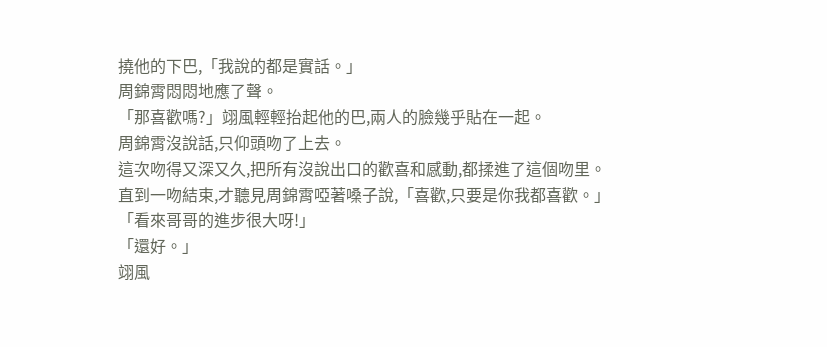撓他的下巴,「我說的都是實話。」
周錦霄悶悶地應了聲。
「那喜歡嗎?」翊風輕輕抬起他的巴,兩人的臉幾乎貼在一起。
周錦霄沒說話,只仰頭吻了上去。
這次吻得又深又久,把所有沒說出口的歡喜和感動,都揉進了這個吻里。
直到一吻結束,才聽見周錦霄啞著嗓子說,「喜歡,只要是你我都喜歡。」
「看來哥哥的進步很大呀!」
「還好。」
翊風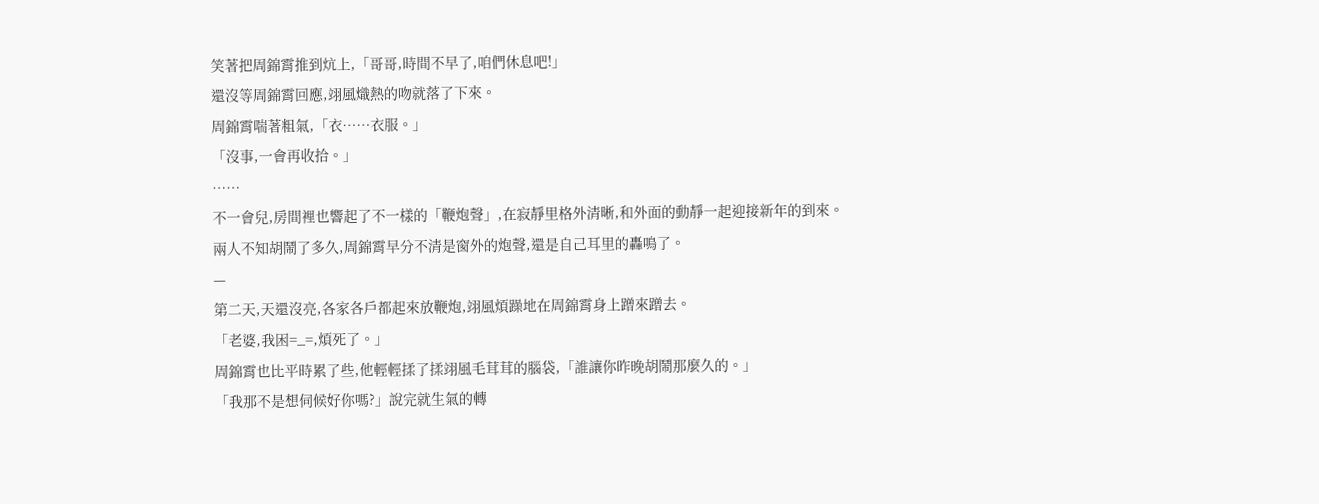笑著把周錦霄推到炕上,「哥哥,時間不早了,咱們休息吧!」
還沒等周錦霄回應,翊風熾熱的吻就落了下來。
周錦霄喘著粗氣,「衣……衣服。」
「沒事,一會再收拾。」
……
不一會兒,房間裡也響起了不一樣的「鞭炮聲」,在寂靜里格外清晰,和外面的動靜一起迎接新年的到來。
兩人不知胡鬧了多久,周錦霄早分不清是窗外的炮聲,還是自己耳里的轟鳴了。
—
第二天,天還沒亮,各家各戶都起來放鞭炮,翊風煩躁地在周錦霄身上蹭來蹭去。
「老婆,我困=_=,煩死了。」
周錦霄也比平時累了些,他輕輕揉了揉翊風毛茸茸的腦袋,「誰讓你昨晚胡鬧那麼久的。」
「我那不是想伺候好你嗎?」說完就生氣的轉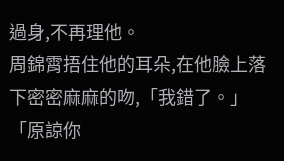過身,不再理他。
周錦霄捂住他的耳朵,在他臉上落下密密麻麻的吻,「我錯了。」
「原諒你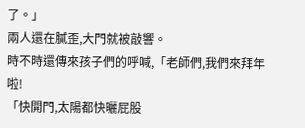了。」
兩人還在膩歪,大門就被敲響。
時不時還傳來孩子們的呼喊,「老師們,我們來拜年啦!
「快開門,太陽都快曬屁股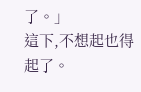了。」
這下,不想起也得起了。